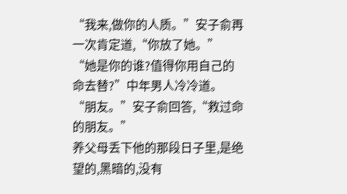“我来,做你的人质。”安子俞再一次肯定道,“你放了她。”
“她是你的谁?值得你用自己的命去替?”中年男人冷冷道。
“朋友。”安子俞回答,“救过命的朋友。”
养父母丢下他的那段日子里,是绝望的,黑暗的,没有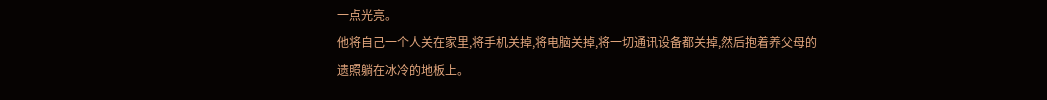一点光亮。
他将自己一个人关在家里,将手机关掉,将电脑关掉,将一切通讯设备都关掉,然后抱着养父母的遗照躺在冰冷的地板上。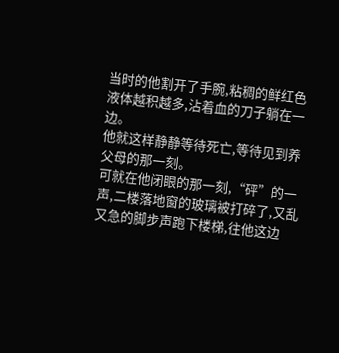当时的他割开了手腕,粘稠的鲜红色液体越积越多,沾着血的刀子躺在一边。
他就这样静静等待死亡,等待见到养父母的那一刻。
可就在他闭眼的那一刻,“砰”的一声,二楼落地窗的玻璃被打碎了,又乱又急的脚步声跑下楼梯,往他这边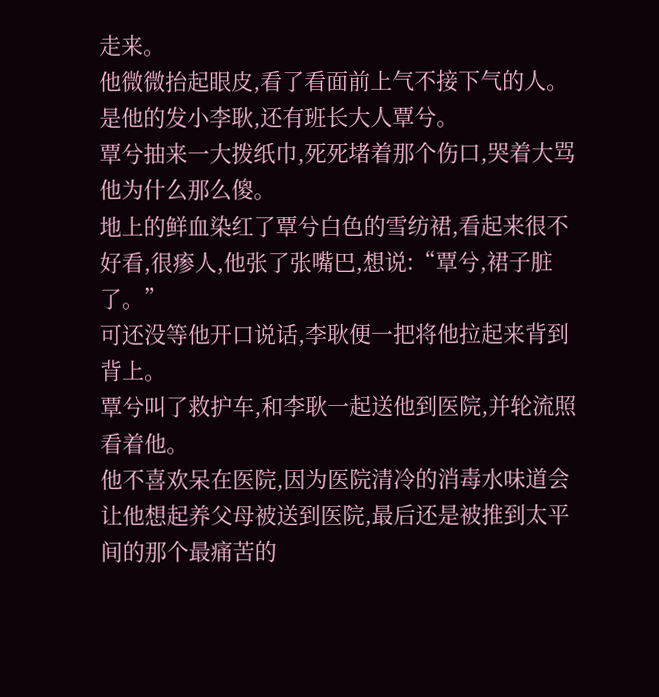走来。
他微微抬起眼皮,看了看面前上气不接下气的人。
是他的发小李耿,还有班长大人覃兮。
覃兮抽来一大拨纸巾,死死堵着那个伤口,哭着大骂他为什么那么傻。
地上的鲜血染红了覃兮白色的雪纺裙,看起来很不好看,很瘆人,他张了张嘴巴,想说:“覃兮,裙子脏了。”
可还没等他开口说话,李耿便一把将他拉起来背到背上。
覃兮叫了救护车,和李耿一起送他到医院,并轮流照看着他。
他不喜欢呆在医院,因为医院清冷的消毒水味道会让他想起养父母被送到医院,最后还是被推到太平间的那个最痛苦的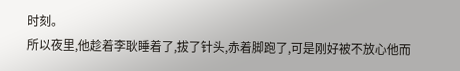时刻。
所以夜里,他趁着李耿睡着了,拔了针头,赤着脚跑了,可是刚好被不放心他而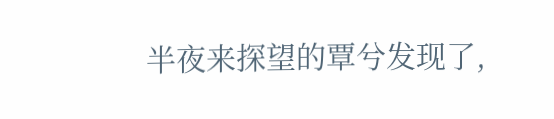半夜来探望的覃兮发现了,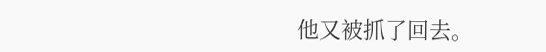他又被抓了回去。